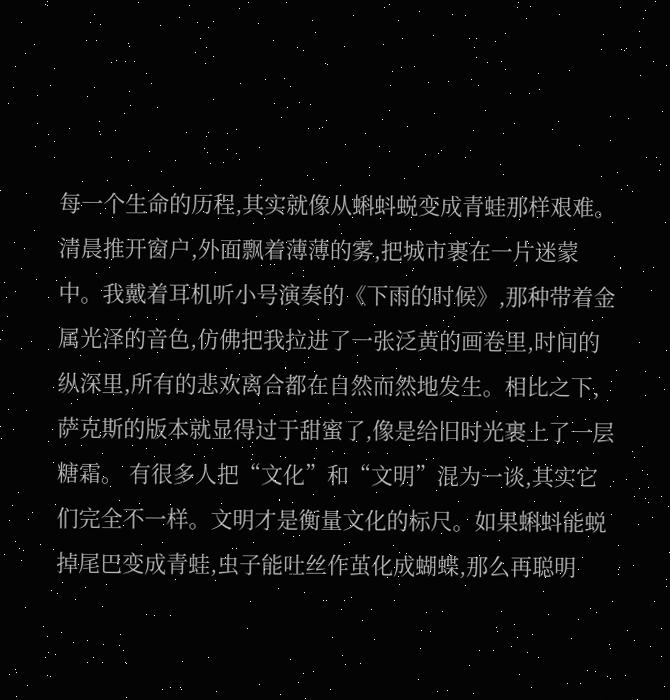每一个生命的历程,其实就像从蝌蚪蜕变成青蛙那样艰难。清晨推开窗户,外面飘着薄薄的雾,把城市裹在一片迷蒙中。我戴着耳机听小号演奏的《下雨的时候》,那种带着金属光泽的音色,仿佛把我拉进了一张泛黄的画卷里,时间的纵深里,所有的悲欢离合都在自然而然地发生。相比之下,萨克斯的版本就显得过于甜蜜了,像是给旧时光裹上了一层糖霜。 有很多人把“文化”和“文明”混为一谈,其实它们完全不一样。文明才是衡量文化的标尺。如果蝌蚪能蜕掉尾巴变成青蛙,虫子能吐丝作茧化成蝴蝶,那么再聪明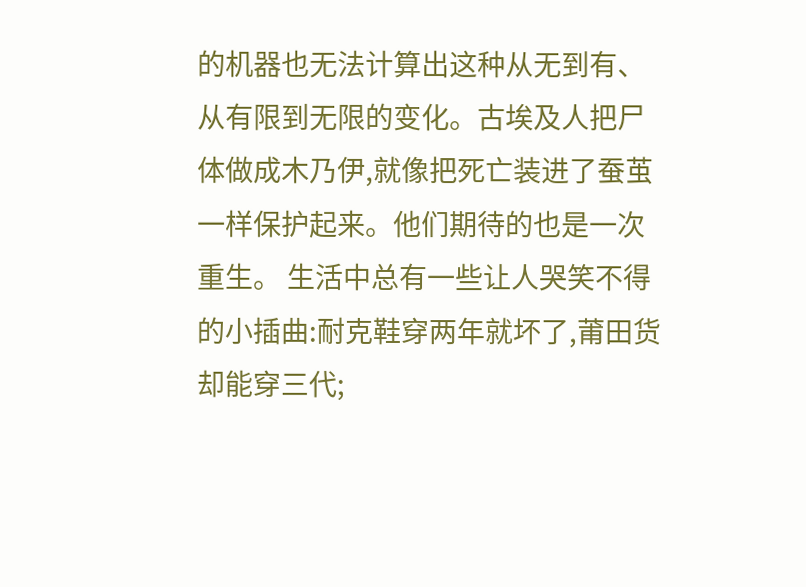的机器也无法计算出这种从无到有、从有限到无限的变化。古埃及人把尸体做成木乃伊,就像把死亡装进了蚕茧一样保护起来。他们期待的也是一次重生。 生活中总有一些让人哭笑不得的小插曲:耐克鞋穿两年就坏了,莆田货却能穿三代;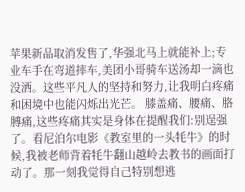苹果新品取消发售了,华强北马上就能补上;专业车手在弯道摔车,美团小哥骑车送汤却一滴也没洒。这些平凡人的坚持和努力,让我明白疼痛和困境中也能闪烁出光芒。 膝盖痛、腰痛、胳膊痛,这些疼痛其实是身体在提醒我们:别逞强了。看尼泊尔电影《教室里的一头牦牛》的时候,我被老师背着牦牛翻山越岭去教书的画面打动了。那一刻我觉得自己特别想逃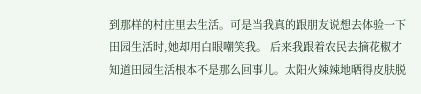到那样的村庄里去生活。可是当我真的跟朋友说想去体验一下田园生活时,她却用白眼嘲笑我。 后来我跟着农民去摘花椒才知道田园生活根本不是那么回事儿。太阳火辣辣地晒得皮肤脱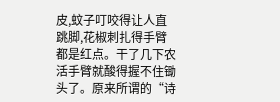皮,蚊子叮咬得让人直跳脚,花椒刺扎得手臂都是红点。干了几下农活手臂就酸得握不住锄头了。原来所谓的“诗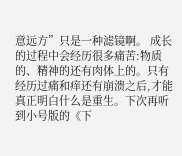意远方”只是一种滤镜啊。 成长的过程中会经历很多痛苦:物质的、精神的还有肉体上的。只有经历过痛和痒还有崩溃之后,才能真正明白什么是重生。下次再听到小号版的《下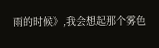雨的时候》,我会想起那个雾色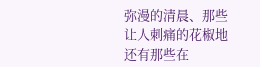弥漫的清晨、那些让人刺痛的花椒地还有那些在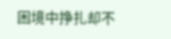困境中挣扎却不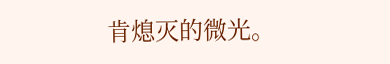肯熄灭的微光。